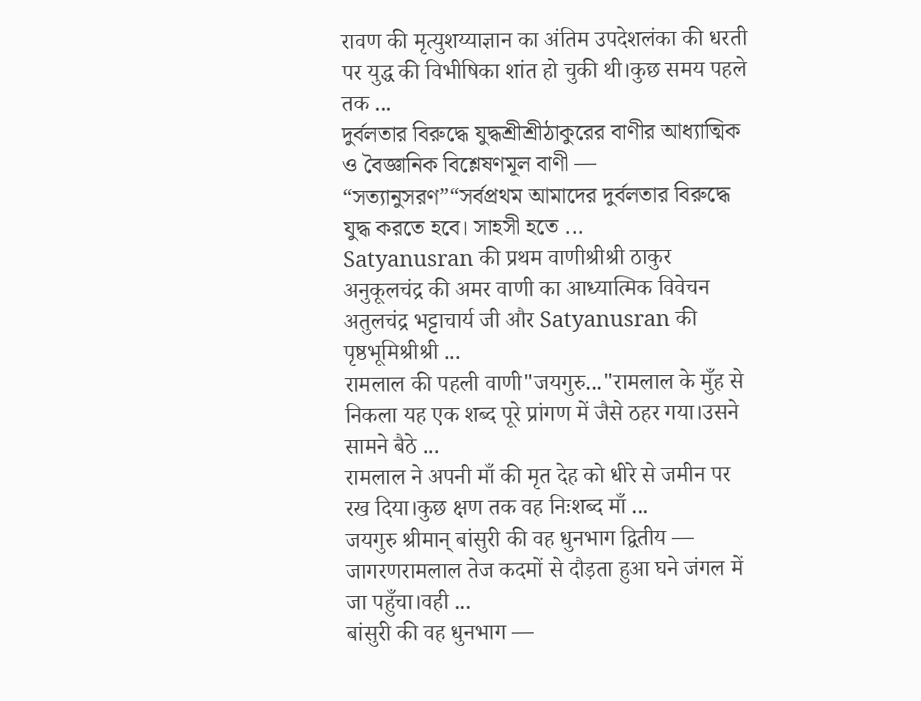रावण की मृत्युशय्याज्ञान का अंतिम उपदेशलंका की धरती पर युद्ध की विभीषिका शांत हो चुकी थी।कुछ समय पहले तक ...
দুর্বলতার বিরুদ্ধে যুদ্ধশ্রীশ্রীঠাকুরের বাণীর আধ্যাত্মিক ও বৈজ্ঞানিক বিশ্লেষণমূল বাণী — “সত্যানুসরণ”“সর্বপ্রথম আমাদের দুর্বলতার বিরুদ্ধে যুদ্ধ করতে হবে। সাহসী হতে ...
Satyanusran की प्रथम वाणीश्रीश्री ठाकुर अनुकूलचंद्र की अमर वाणी का आध्यात्मिक विवेचन अतुलचंद्र भट्टाचार्य जी और Satyanusran की पृष्ठभूमिश्रीश्री ...
रामलाल की पहली वाणी"जयगुरु..."रामलाल के मुँह से निकला यह एक शब्द पूरे प्रांगण में जैसे ठहर गया।उसने सामने बैठे ...
रामलाल ने अपनी माँ की मृत देह को धीरे से जमीन पर रख दिया।कुछ क्षण तक वह निःशब्द माँ ...
जयगुरु श्रीमान् बांसुरी की वह धुनभाग द्वितीय — जागरणरामलाल तेज कदमों से दौड़ता हुआ घने जंगल में जा पहुँचा।वही ...
बांसुरी की वह धुनभाग —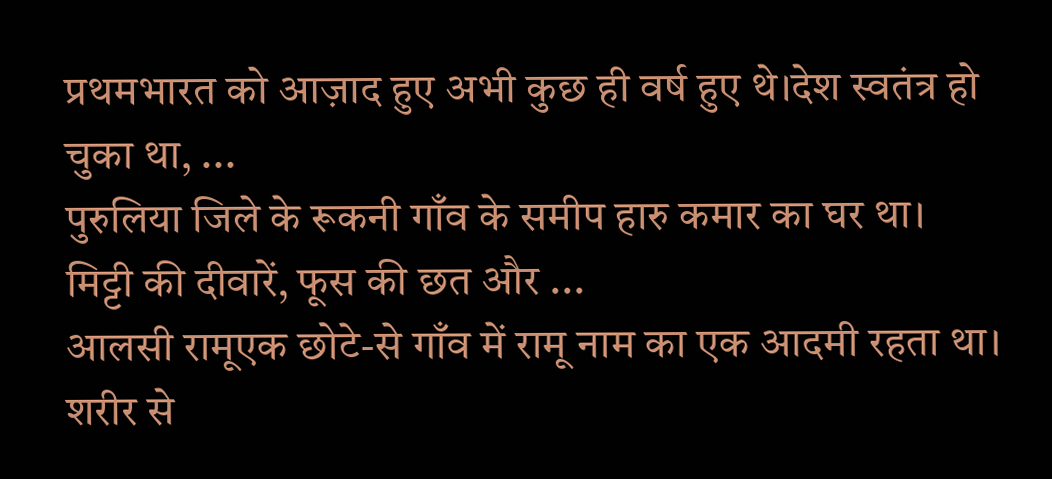प्रथमभारत को आज़ाद हुए अभी कुछ ही वर्ष हुए थे।देश स्वतंत्र हो चुका था, ...
पुरुलिया जिले के रूकनी गाँव के समीप हारु कमार का घर था। मिट्टी की दीवारें, फूस की छत और ...
आलसी रामूएक छोटे-से गाँव में रामू नाम का एक आदमी रहता था। शरीर से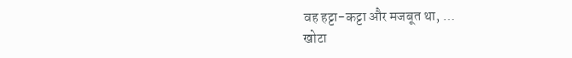वह हट्टा-कट्टा और मजबूत था, ...
खोटा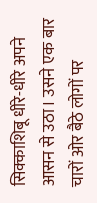सिक्काशिबू धीरे-धीरे अपने आसन से उठा। उसने एक बार चारों ओर बैठे लोगों पर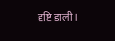दृष्टि डाली।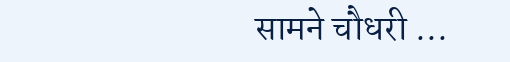सामने चौधरी ...